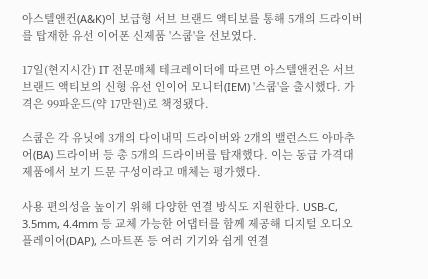아스텔앤컨(A&K)이 보급형 서브 브랜드 액티보를 통해 5개의 드라이버를 탑재한 유선 이어폰 신제품 '스쿱'을 선보였다.

17일(현지시간) IT 전문매체 테크레이더에 따르면 아스텔앤컨은 서브 브랜드 액티보의 신형 유선 인이어 모니터(IEM) '스쿱'을 출시했다. 가격은 99파운드(약 17만원)로 책정됐다.

스쿱은 각 유닛에 3개의 다이내믹 드라이버와 2개의 밸런스드 아마추어(BA) 드라이버 등 총 5개의 드라이버를 탑재했다. 이는 동급 가격대 제품에서 보기 드문 구성이라고 매체는 평가했다.

사용 편의성을 높이기 위해 다양한 연결 방식도 지원한다. USB-C, 3.5mm, 4.4mm 등 교체 가능한 어댑터를 함께 제공해 디지털 오디오 플레이어(DAP), 스마트폰 등 여러 기기와 쉽게 연결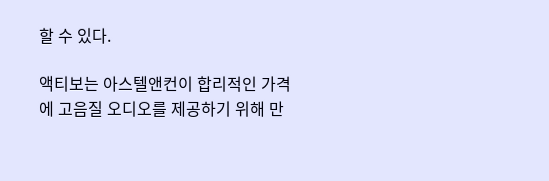할 수 있다.

액티보는 아스텔앤컨이 합리적인 가격에 고음질 오디오를 제공하기 위해 만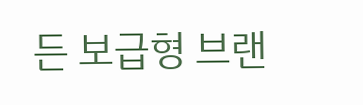든 보급형 브랜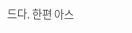드다. 한편 아스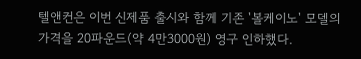텔앤컨은 이번 신제품 출시와 함께 기존 '볼케이노' 모델의 가격을 20파운드(약 4만3000원) 영구 인하했다.